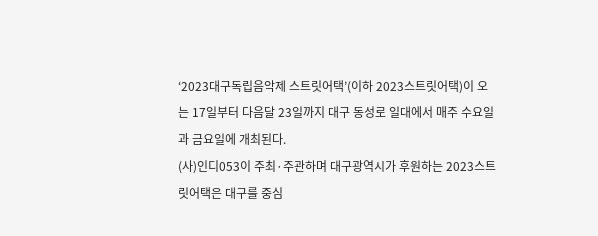‘2023대구독립음악제 스트릿어택’(이하 2023스트릿어택)이 오는 17일부터 다음달 23일까지 대구 동성로 일대에서 매주 수요일과 금요일에 개최된다.
(사)인디053이 주최·주관하며 대구광역시가 후원하는 2023스트릿어택은 대구를 중심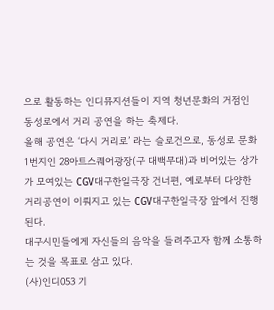으로 활동하는 인디뮤지션들이 지역 청년문화의 거점인 동성로에서 거리 공연을 하는 축제다.
올해 공연은 ‘다시 거리로’ 라는 슬로건으로, 동성로 문화 1번지인 28아트스퀘어광장(구 대백무대)과 비어있는 상가가 모여있는 CGV대구한일극장 건너편, 예로부터 다양한 거리공연이 이뤄지고 있는 CGV대구한일극장 앞에서 진행된다.
대구시민들에게 자신들의 음악을 들려주고자 함께 소통하는 것을 목표로 삼고 있다.
(사)인디053 기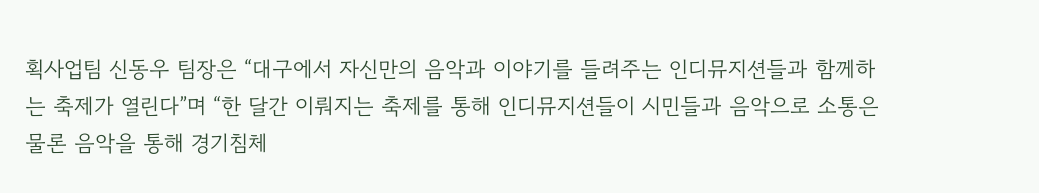획사업팀 신동우 팀장은 “대구에서 자신만의 음악과 이야기를 들려주는 인디뮤지션들과 함께하는 축제가 열린다”며 “한 달간 이뤄지는 축제를 통해 인디뮤지션들이 시민들과 음악으로 소통은 물론 음악을 통해 경기침체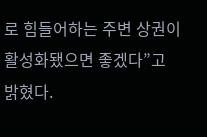로 힘들어하는 주변 상권이 활성화됐으면 좋겠다”고 밝혔다.